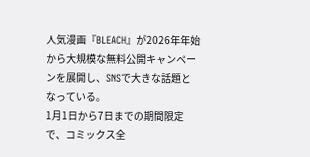人気漫画『BLEACH』が2026年年始から大規模な無料公開キャンペーンを展開し、SNSで大きな話題となっている。
1月1日から7日までの期間限定で、コミックス全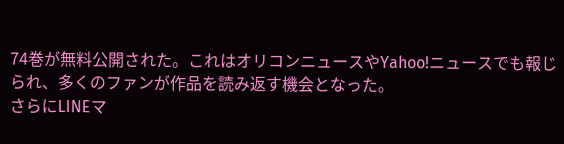74巻が無料公開された。これはオリコンニュースやYahoo!ニュースでも報じられ、多くのファンが作品を読み返す機会となった。
さらにLINEマ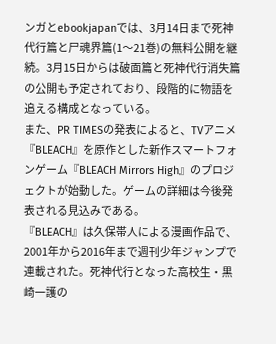ンガとebookjapanでは、3月14日まで死神代行篇と尸魂界篇(1〜21巻)の無料公開を継続。3月15日からは破面篇と死神代行消失篇の公開も予定されており、段階的に物語を追える構成となっている。
また、PR TIMESの発表によると、TVアニメ『BLEACH』を原作とした新作スマートフォンゲーム『BLEACH Mirrors High』のプロジェクトが始動した。ゲームの詳細は今後発表される見込みである。
『BLEACH』は久保帯人による漫画作品で、2001年から2016年まで週刊少年ジャンプで連載された。死神代行となった高校生・黒崎一護の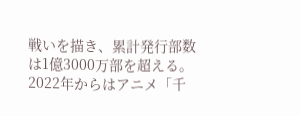戦いを描き、累計発行部数は1億3000万部を超える。2022年からはアニメ「千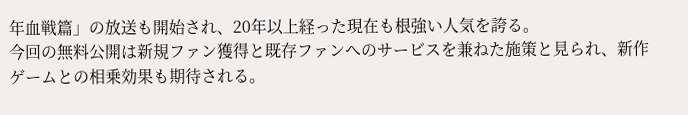年血戦篇」の放送も開始され、20年以上経った現在も根強い人気を誇る。
今回の無料公開は新規ファン獲得と既存ファンへのサービスを兼ねた施策と見られ、新作ゲームとの相乗効果も期待される。